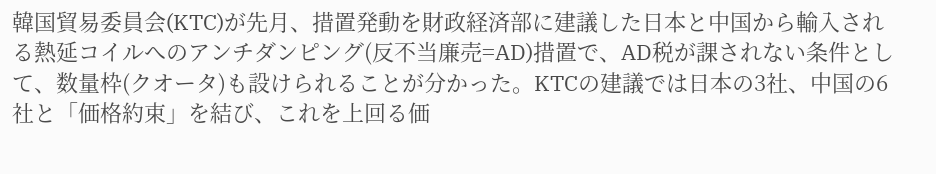韓国貿易委員会(KTC)が先月、措置発動を財政経済部に建議した日本と中国から輸入される熱延コイルへのアンチダンピング(反不当廉売=AD)措置で、AD税が課されない条件として、数量枠(クオータ)も設けられることが分かった。KTCの建議では日本の3社、中国の6社と「価格約束」を結び、これを上回る価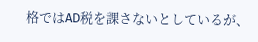格ではAD税を課さないとしているが、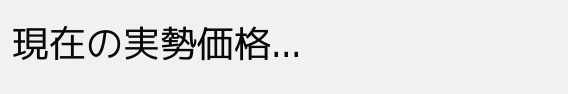現在の実勢価格...